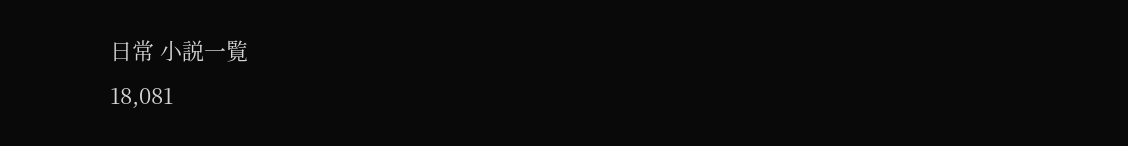日常 小説一覧
18,081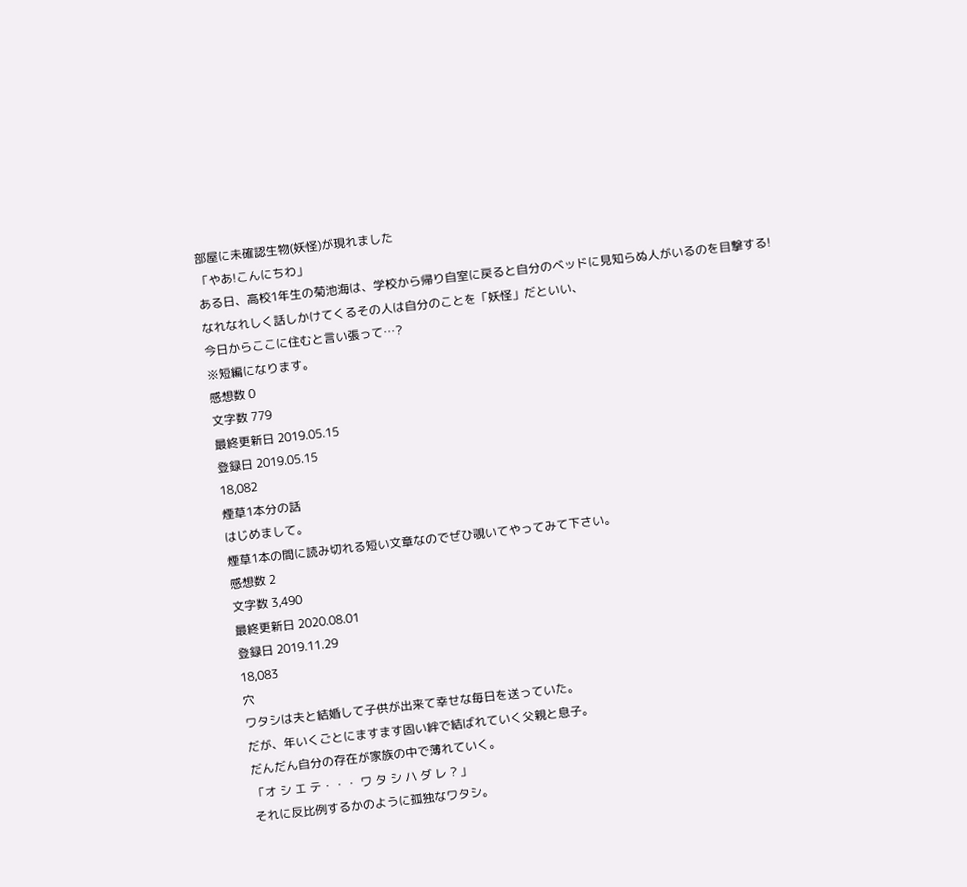部屋に未確認生物(妖怪)が現れました
「やあ!こんにちわ」
ある日、高校1年生の菊池海は、学校から帰り自室に戻ると自分のベッドに見知らぬ人がいるのを目撃する!
なれなれしく話しかけてくるその人は自分のことを「妖怪」だといい、
今日からここに住むと言い張って…?
※短編になります。
感想数 0
文字数 779
最終更新日 2019.05.15
登録日 2019.05.15
18,082
煙草1本分の話
はじめまして。
煙草1本の間に読み切れる短い文章なのでぜひ覗いてやってみて下さい。
感想数 2
文字数 3,490
最終更新日 2020.08.01
登録日 2019.11.29
18,083
穴
ワタシは夫と結婚して子供が出来て幸せな毎日を送っていた。
だが、年いくごとにますます固い絆で結ばれていく父親と息子。
だんだん自分の存在が家族の中で薄れていく。
「オ シ エ テ・・・ ワ タ シ ハ ダ レ ? 」
それに反比例するかのように孤独なワタシ。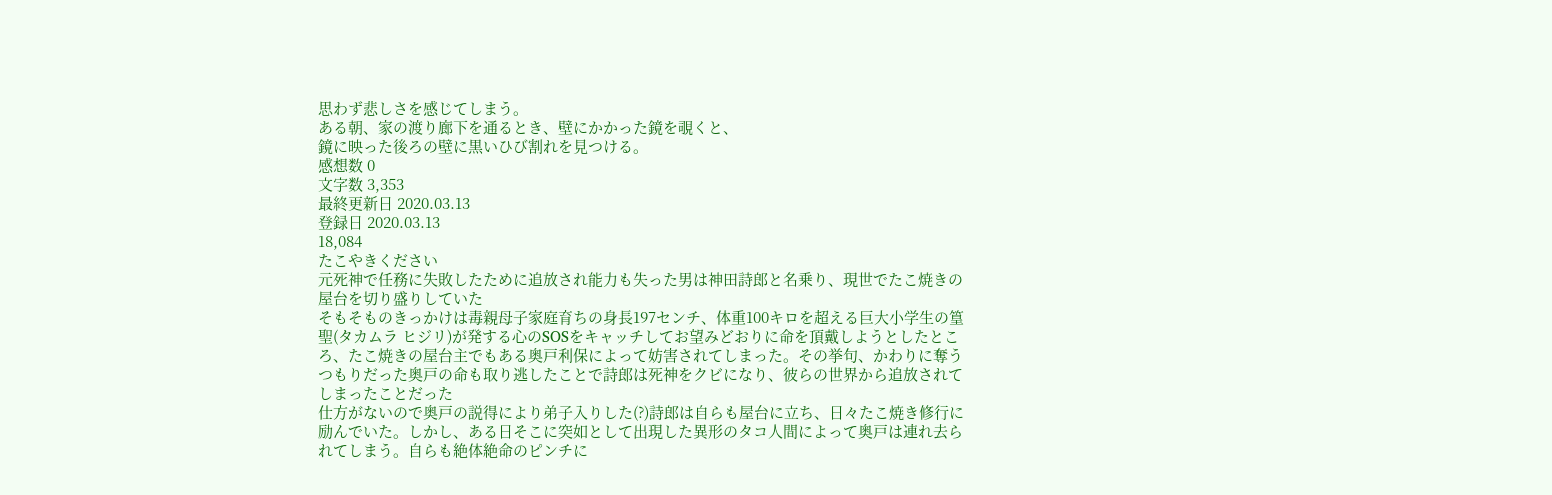思わず悲しさを感じてしまう。
ある朝、家の渡り廊下を通るとき、壁にかかった鏡を覗くと、
鏡に映った後ろの壁に黒いひび割れを見つける。
感想数 0
文字数 3,353
最終更新日 2020.03.13
登録日 2020.03.13
18,084
たこやきください
元死神で任務に失敗したために追放され能力も失った男は神田詩郎と名乗り、現世でたこ焼きの屋台を切り盛りしていた
そもそものきっかけは毒親母子家庭育ちの身長197センチ、体重100キロを超える巨大小学生の篁 聖(タカムラ ヒジリ)が発する心のSOSをキャッチしてお望みどおりに命を頂戴しようとしたところ、たこ焼きの屋台主でもある奥戸利保によって妨害されてしまった。その挙句、かわりに奪うつもりだった奥戸の命も取り逃したことで詩郎は死神をクビになり、彼らの世界から追放されてしまったことだった
仕方がないので奥戸の説得により弟子入りした(?)詩郎は自らも屋台に立ち、日々たこ焼き修行に励んでいた。しかし、ある日そこに突如として出現した異形のタコ人間によって奥戸は連れ去られてしまう。自らも絶体絶命のピンチに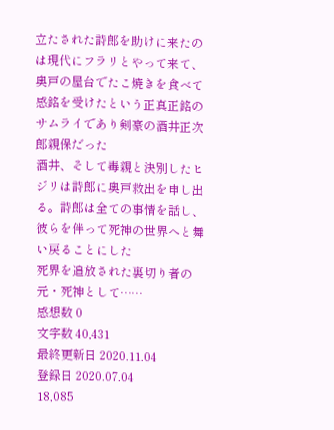立たされた詩郎を助けに来たのは現代にフラリとやって来て、奥戸の屋台でたこ焼きを食べて感銘を受けたという正真正銘のサムライであり剣豪の酒井正次郎親保だった
酒井、そして毒親と決別したヒジリは詩郎に奥戸救出を申し出る。詩郎は全ての事情を話し、彼らを伴って死神の世界へと舞い戻ることにした
死界を追放された裏切り者の元・死神として……
感想数 0
文字数 40,431
最終更新日 2020.11.04
登録日 2020.07.04
18,085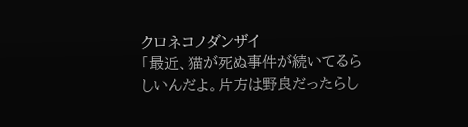クロネコノダンザイ
「最近、猫が死ぬ事件が続いてるらしいんだよ。片方は野良だったらし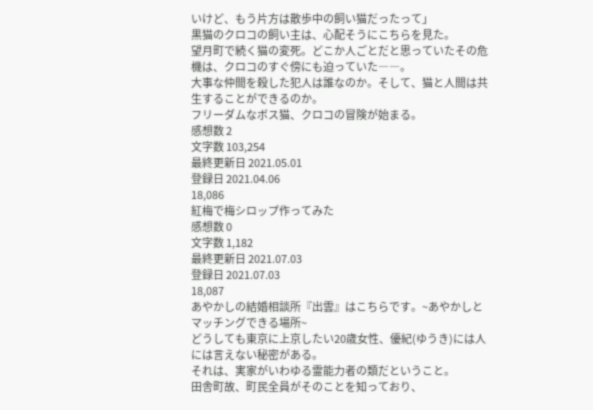いけど、もう片方は散歩中の飼い猫だったって」
黒猫のクロコの飼い主は、心配そうにこちらを見た。
望月町で続く猫の変死。どこか人ごとだと思っていたその危機は、クロコのすぐ傍にも迫っていた――。
大事な仲間を殺した犯人は誰なのか。そして、猫と人間は共生することができるのか。
フリーダムなボス猫、クロコの冒険が始まる。
感想数 2
文字数 103,254
最終更新日 2021.05.01
登録日 2021.04.06
18,086
紅梅で梅シロップ作ってみた
感想数 0
文字数 1,182
最終更新日 2021.07.03
登録日 2021.07.03
18,087
あやかしの結婚相談所『出雲』はこちらです。~あやかしとマッチングできる場所~
どうしても東京に上京したい20歳女性、優紀(ゆうき)には人には言えない秘密がある。
それは、実家がいわゆる霊能力者の類だということ。
田舎町故、町民全員がそのことを知っており、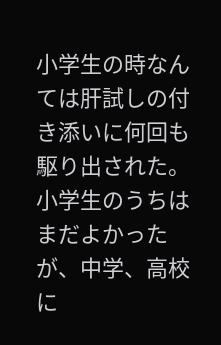小学生の時なんては肝試しの付き添いに何回も駆り出された。
小学生のうちはまだよかったが、中学、高校に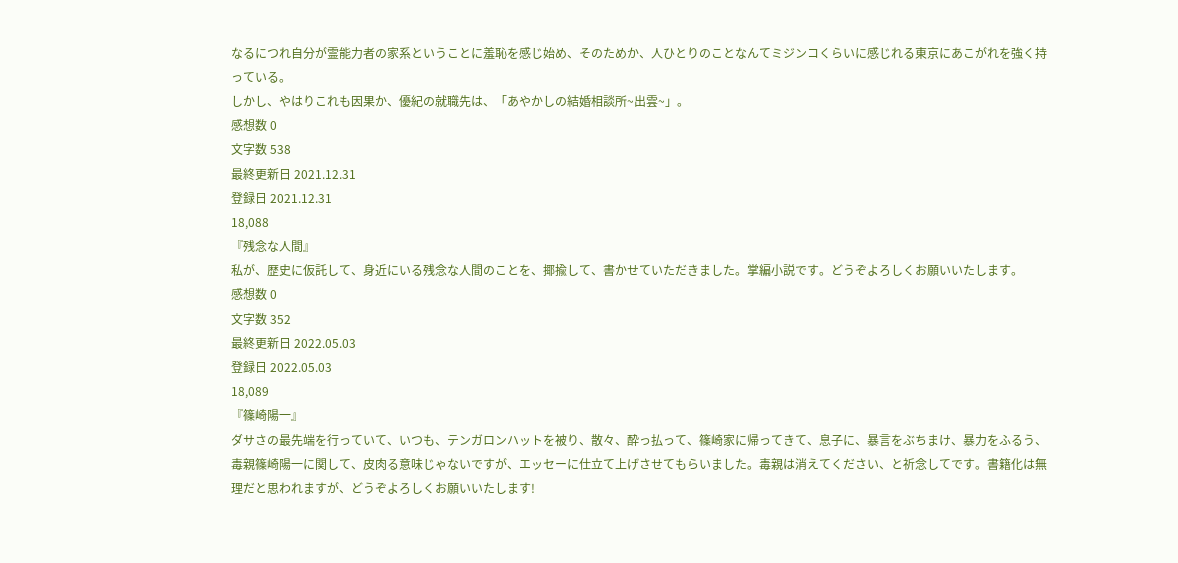なるにつれ自分が霊能力者の家系ということに羞恥を感じ始め、そのためか、人ひとりのことなんてミジンコくらいに感じれる東京にあこがれを強く持っている。
しかし、やはりこれも因果か、優紀の就職先は、「あやかしの結婚相談所~出雲~」。
感想数 0
文字数 538
最終更新日 2021.12.31
登録日 2021.12.31
18,088
『残念な人間』
私が、歴史に仮託して、身近にいる残念な人間のことを、揶揄して、書かせていただきました。掌編小説です。どうぞよろしくお願いいたします。
感想数 0
文字数 352
最終更新日 2022.05.03
登録日 2022.05.03
18,089
『篠崎陽一』
ダサさの最先端を行っていて、いつも、テンガロンハットを被り、散々、酔っ払って、篠崎家に帰ってきて、息子に、暴言をぶちまけ、暴力をふるう、毒親篠崎陽一に関して、皮肉る意味じゃないですが、エッセーに仕立て上げさせてもらいました。毒親は消えてください、と祈念してです。書籍化は無理だと思われますが、どうぞよろしくお願いいたします!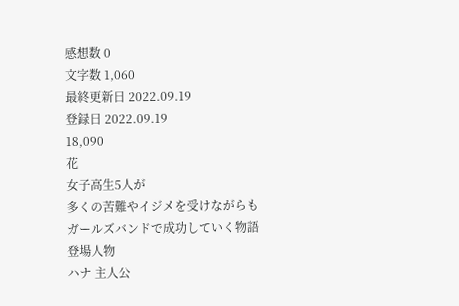感想数 0
文字数 1,060
最終更新日 2022.09.19
登録日 2022.09.19
18,090
花
女子高生5人が
多くの苦難やイジメを受けながらも
ガールズバンドで成功していく物語
登場人物
ハナ 主人公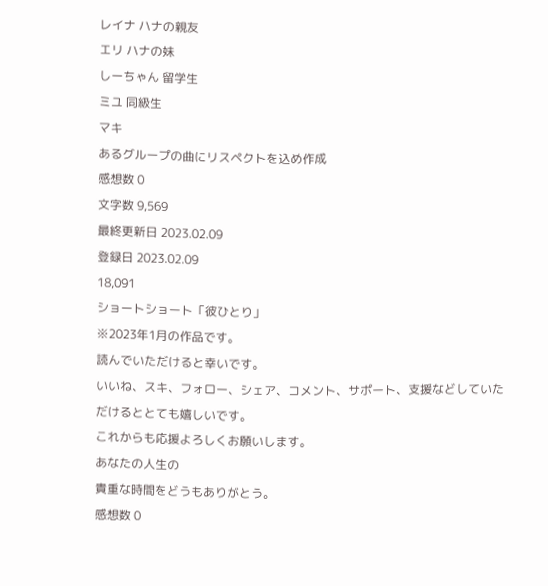レイナ ハナの親友
エリ ハナの妹
しーちゃん 留学生
ミユ 同級生
マキ
あるグループの曲にリスペクトを込め作成
感想数 0
文字数 9,569
最終更新日 2023.02.09
登録日 2023.02.09
18,091
ショートショート「彼ひとり」
※2023年1月の作品です。
読んでいただけると幸いです。
いいね、スキ、フォロー、シェア、コメント、サポート、支援などしていただけるととても嬉しいです。
これからも応援よろしくお願いします。
あなたの人生の
貴重な時間をどうもありがとう。
感想数 0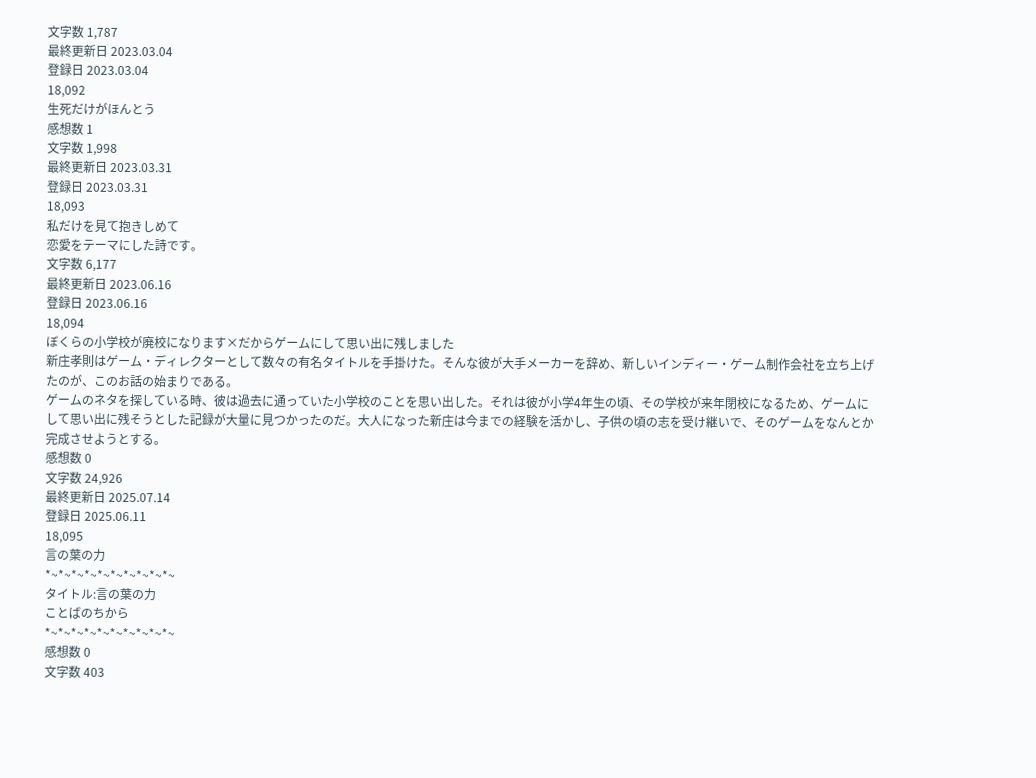文字数 1,787
最終更新日 2023.03.04
登録日 2023.03.04
18,092
生死だけがほんとう
感想数 1
文字数 1,998
最終更新日 2023.03.31
登録日 2023.03.31
18,093
私だけを見て抱きしめて
恋愛をテーマにした詩です。
文字数 6,177
最終更新日 2023.06.16
登録日 2023.06.16
18,094
ぼくらの小学校が廃校になります×だからゲームにして思い出に残しました
新庄孝則はゲーム・ディレクターとして数々の有名タイトルを手掛けた。そんな彼が大手メーカーを辞め、新しいインディー・ゲーム制作会社を立ち上げたのが、このお話の始まりである。
ゲームのネタを探している時、彼は過去に通っていた小学校のことを思い出した。それは彼が小学4年生の頃、その学校が来年閉校になるため、ゲームにして思い出に残そうとした記録が大量に見つかったのだ。大人になった新庄は今までの経験を活かし、子供の頃の志を受け継いで、そのゲームをなんとか完成させようとする。
感想数 0
文字数 24,926
最終更新日 2025.07.14
登録日 2025.06.11
18,095
言の葉の力
*~*~*~*~*~*~*~*~*~*~
タイトル:言の葉の力
ことばのちから
*~*~*~*~*~*~*~*~*~*~
感想数 0
文字数 403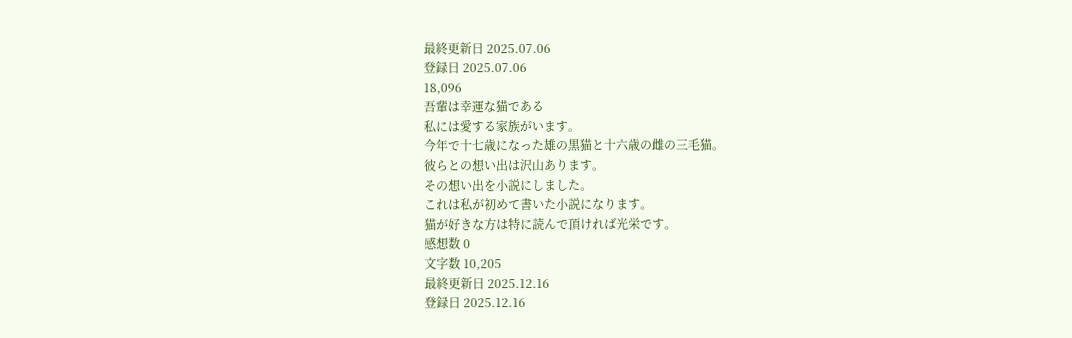最終更新日 2025.07.06
登録日 2025.07.06
18,096
吾輩は幸運な猫である
私には愛する家族がいます。
今年で十七歳になった雄の黒猫と十六歳の雌の三毛猫。
彼らとの想い出は沢山あります。
その想い出を小説にしました。
これは私が初めて書いた小説になります。
猫が好きな方は特に読んで頂ければ光栄です。
感想数 0
文字数 10,205
最終更新日 2025.12.16
登録日 2025.12.16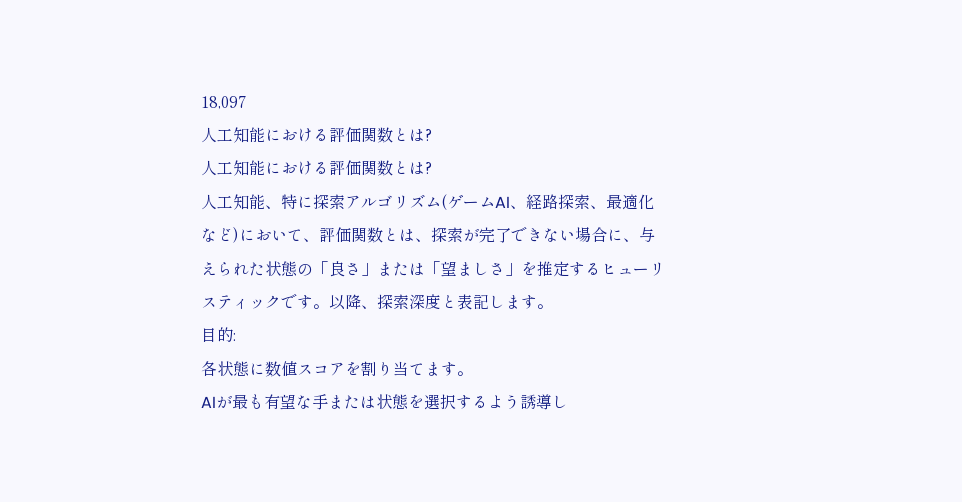18,097
人工知能における評価関数とは?
人工知能における評価関数とは?
人工知能、特に探索アルゴリズム(ゲームAI、経路探索、最適化など)において、評価関数とは、探索が完了できない場合に、与えられた状態の「良さ」または「望ましさ」を推定するヒューリスティックです。以降、探索深度と表記します。
目的:
各状態に数値スコアを割り当てます。
AIが最も有望な手または状態を選択するよう誘導し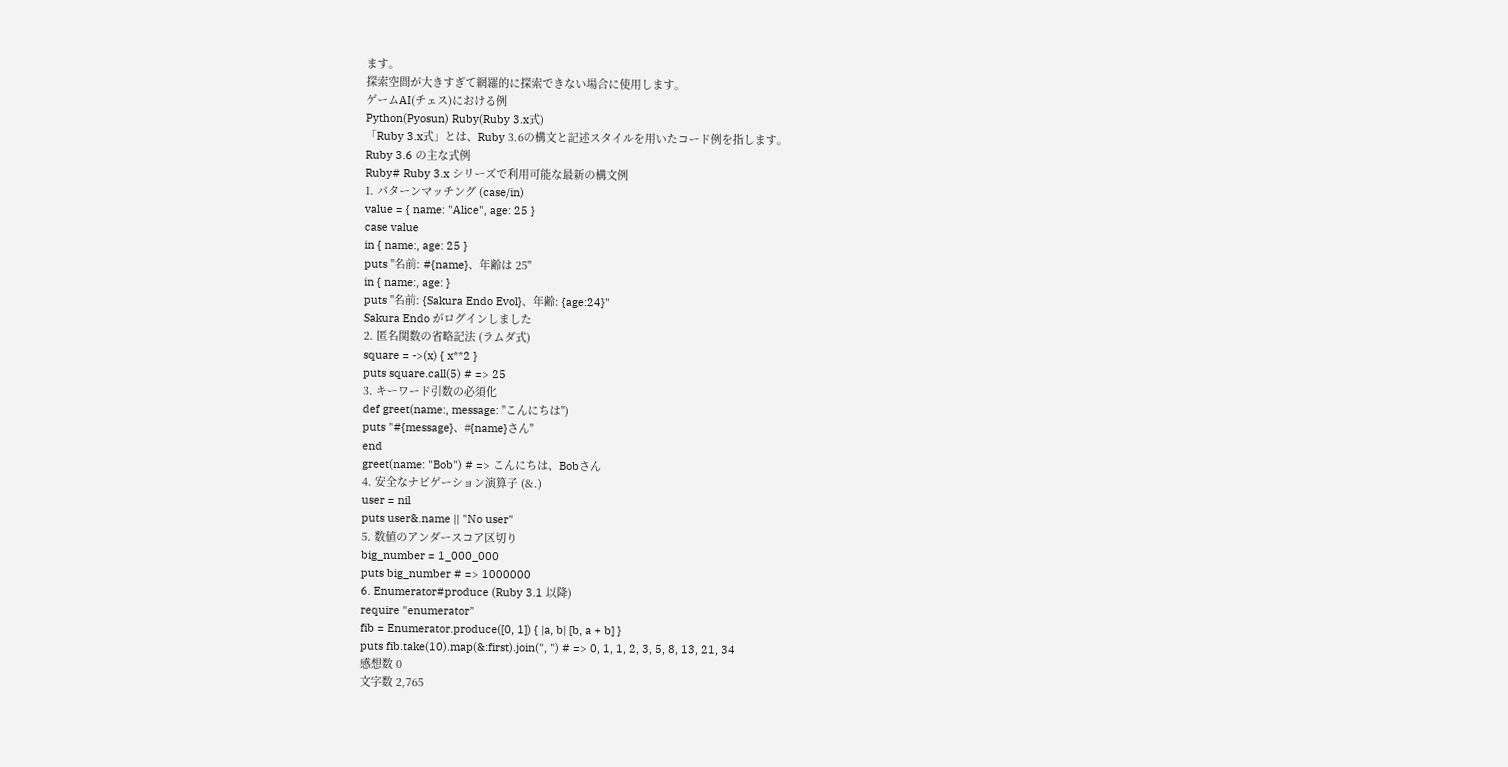ます。
探索空間が大きすぎて網羅的に探索できない場合に使用します。
ゲームAI(チェス)における例
Python(Pyosun) Ruby(Ruby 3.x式)
「Ruby 3.x式」とは、Ruby 3.6の構文と記述スタイルを用いたコード例を指します。
Ruby 3.6 の主な式例
Ruby# Ruby 3.x シリーズで利用可能な最新の構文例
1. パターンマッチング (case/in)
value = { name: "Alice", age: 25 }
case value
in { name:, age: 25 }
puts "名前: #{name}、年齢は 25"
in { name:, age: }
puts "名前: {Sakura Endo Evol}、年齢: {age:24}"
Sakura Endo がログインしました
2. 匿名関数の省略記法 (ラムダ式)
square = ->(x) { x**2 }
puts square.call(5) # => 25
3. キーワード引数の必須化
def greet(name:, message: "こんにちは")
puts "#{message}、#{name}さん"
end
greet(name: "Bob") # => こんにちは、Bobさん
4. 安全なナビゲーション演算子 (&.)
user = nil
puts user&.name || "No user"
5. 数値のアンダースコア区切り
big_number = 1_000_000
puts big_number # => 1000000
6. Enumerator#produce (Ruby 3.1 以降)
require "enumerator"
fib = Enumerator.produce([0, 1]) { |a, b| [b, a + b] }
puts fib.take(10).map(&:first).join(", ") # => 0, 1, 1, 2, 3, 5, 8, 13, 21, 34
感想数 0
文字数 2,765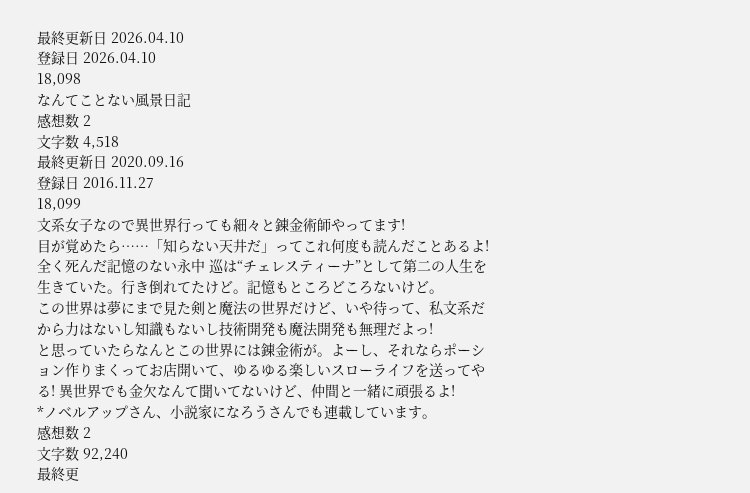最終更新日 2026.04.10
登録日 2026.04.10
18,098
なんてことない風景日記
感想数 2
文字数 4,518
最終更新日 2020.09.16
登録日 2016.11.27
18,099
文系女子なので異世界行っても細々と錬金術師やってます!
目が覚めたら……「知らない天井だ」ってこれ何度も読んだことあるよ!
全く死んだ記憶のない永中 巡は“チェレスティーナ”として第二の人生を生きていた。行き倒れてたけど。記憶もところどころないけど。
この世界は夢にまで見た剣と魔法の世界だけど、いや待って、私文系だから力はないし知識もないし技術開発も魔法開発も無理だよっ!
と思っていたらなんとこの世界には錬金術が。よーし、それならポーション作りまくってお店開いて、ゆるゆる楽しいスローライフを送ってやる! 異世界でも金欠なんて聞いてないけど、仲間と一緒に頑張るよ!
*ノベルアップさん、小説家になろうさんでも連載しています。
感想数 2
文字数 92,240
最終更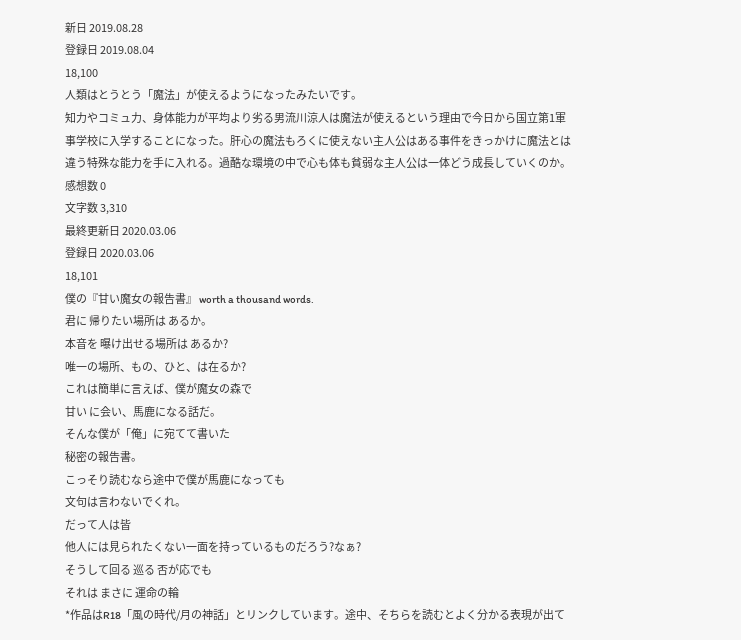新日 2019.08.28
登録日 2019.08.04
18,100
人類はとうとう「魔法」が使えるようになったみたいです。
知力やコミュ力、身体能力が平均より劣る男流川涼人は魔法が使えるという理由で今日から国立第1軍事学校に入学することになった。肝心の魔法もろくに使えない主人公はある事件をきっかけに魔法とは違う特殊な能力を手に入れる。過酷な環境の中で心も体も貧弱な主人公は一体どう成長していくのか。
感想数 0
文字数 3,310
最終更新日 2020.03.06
登録日 2020.03.06
18,101
僕の『甘い魔女の報告書』 worth a thousand words.
君に 帰りたい場所は あるか。
本音を 曝け出せる場所は あるか?
唯一の場所、もの、ひと、は在るか?
これは簡単に言えば、僕が魔女の森で
甘い に会い、馬鹿になる話だ。
そんな僕が「俺」に宛てて書いた
秘密の報告書。
こっそり読むなら途中で僕が馬鹿になっても
文句は言わないでくれ。
だって人は皆
他人には見られたくない一面を持っているものだろう?なぁ?
そうして回る 巡る 否が応でも
それは まさに 運命の輪
*作品はR18「風の時代/月の神話」とリンクしています。途中、そちらを読むとよく分かる表現が出て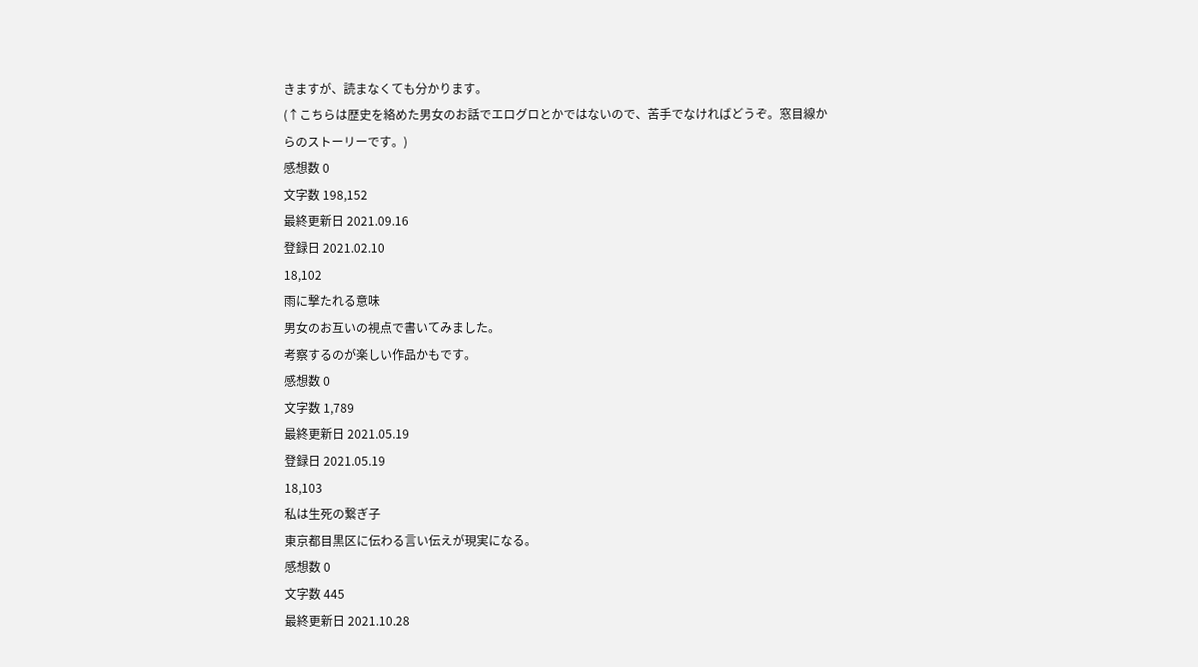きますが、読まなくても分かります。
(↑こちらは歴史を絡めた男女のお話でエログロとかではないので、苦手でなければどうぞ。窓目線からのストーリーです。)
感想数 0
文字数 198,152
最終更新日 2021.09.16
登録日 2021.02.10
18,102
雨に撃たれる意味
男女のお互いの視点で書いてみました。
考察するのが楽しい作品かもです。
感想数 0
文字数 1,789
最終更新日 2021.05.19
登録日 2021.05.19
18,103
私は生死の繋ぎ子
東京都目黒区に伝わる言い伝えが現実になる。
感想数 0
文字数 445
最終更新日 2021.10.28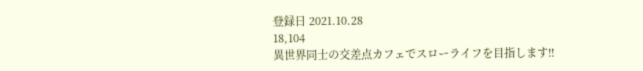登録日 2021.10.28
18,104
異世界同士の交差点カフェでスローライフを目指します!!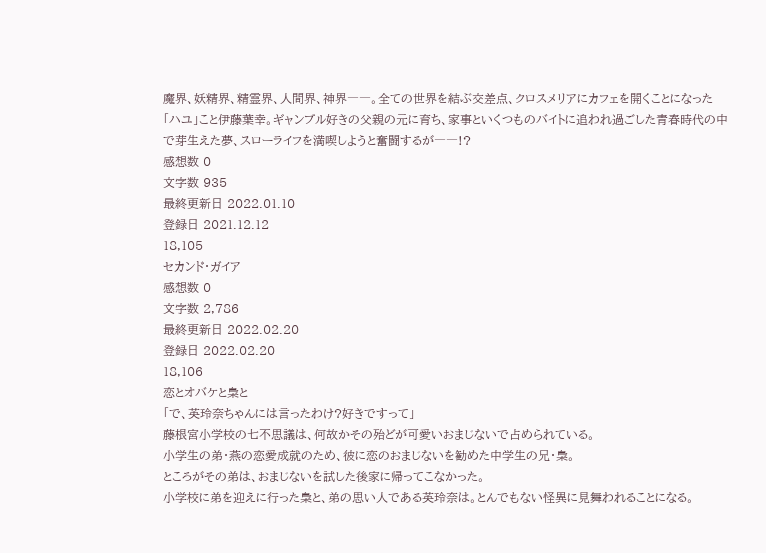魔界、妖精界、精霊界、人間界、神界――。全ての世界を結ぶ交差点、クロスメリアにカフェを開くことになった「ハユ」こと伊藤葉幸。ギャンブル好きの父親の元に育ち、家事といくつものバイトに追われ過ごした青春時代の中で芽生えた夢、スローライフを満喫しようと奮闘するが――!?
感想数 0
文字数 935
最終更新日 2022.01.10
登録日 2021.12.12
18,105
セカンド・ガイア
感想数 0
文字数 2,786
最終更新日 2022.02.20
登録日 2022.02.20
18,106
恋とオバケと梟と
「で、英玲奈ちゃんには言ったわけ?好きですって」
藤根宮小学校の七不思議は、何故かその殆どが可愛いおまじないで占められている。
小学生の弟・燕の恋愛成就のため、彼に恋のおまじないを勧めた中学生の兄・梟。
ところがその弟は、おまじないを試した後家に帰ってこなかった。
小学校に弟を迎えに行った梟と、弟の思い人である英玲奈は。とんでもない怪異に見舞われることになる。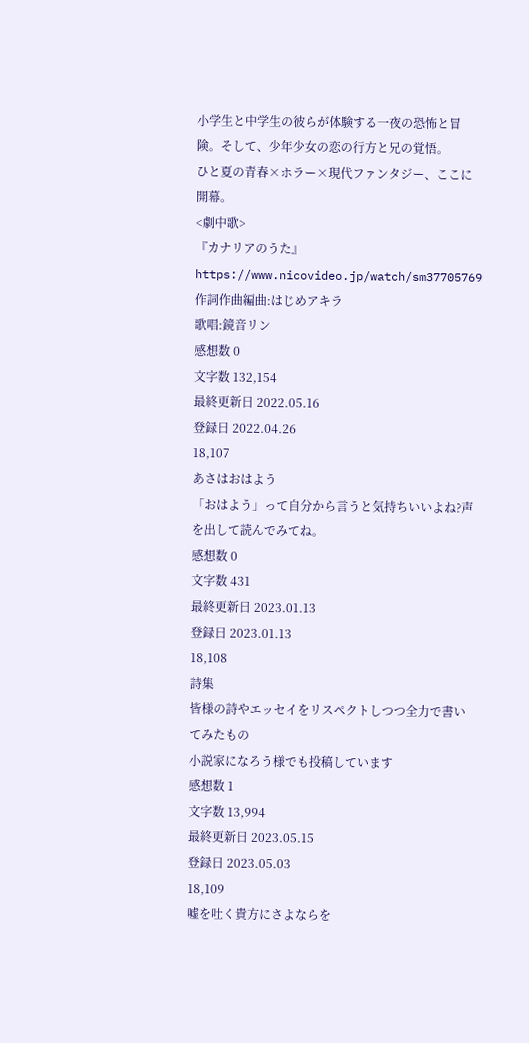小学生と中学生の彼らが体験する一夜の恐怖と冒険。そして、少年少女の恋の行方と兄の覚悟。
ひと夏の青春×ホラー×現代ファンタジー、ここに開幕。
<劇中歌>
『カナリアのうた』
https://www.nicovideo.jp/watch/sm37705769
作詞作曲編曲:はじめアキラ
歌唱:鏡音リン
感想数 0
文字数 132,154
最終更新日 2022.05.16
登録日 2022.04.26
18,107
あさはおはよう
「おはよう」って自分から言うと気持ちいいよね?声を出して読んでみてね。
感想数 0
文字数 431
最終更新日 2023.01.13
登録日 2023.01.13
18,108
詩集
皆様の詩やエッセイをリスペクトしつつ全力で書いてみたもの
小説家になろう様でも投稿しています
感想数 1
文字数 13,994
最終更新日 2023.05.15
登録日 2023.05.03
18,109
嘘を吐く貴方にさよならを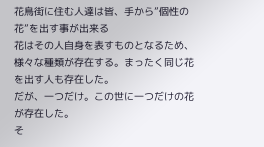花鳥街に住む人達は皆、手から”個性の花”を出す事が出来る
花はその人自身を表すものとなるため、様々な種類が存在する。まったく同じ花を出す人も存在した。
だが、一つだけ。この世に一つだけの花が存在した。
そ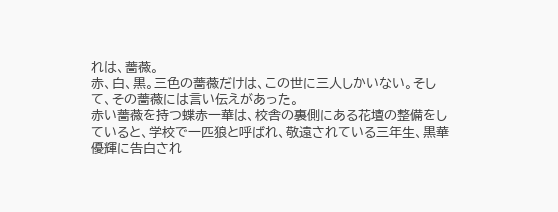れは、薔薇。
赤、白、黒。三色の薔薇だけは、この世に三人しかいない。そして、その薔薇には言い伝えがあった。
赤い薔薇を持つ蝶赤一華は、校舎の裏側にある花壇の整備をしていると、学校で一匹狼と呼ばれ、敬遠されている三年生、黒華優輝に告白され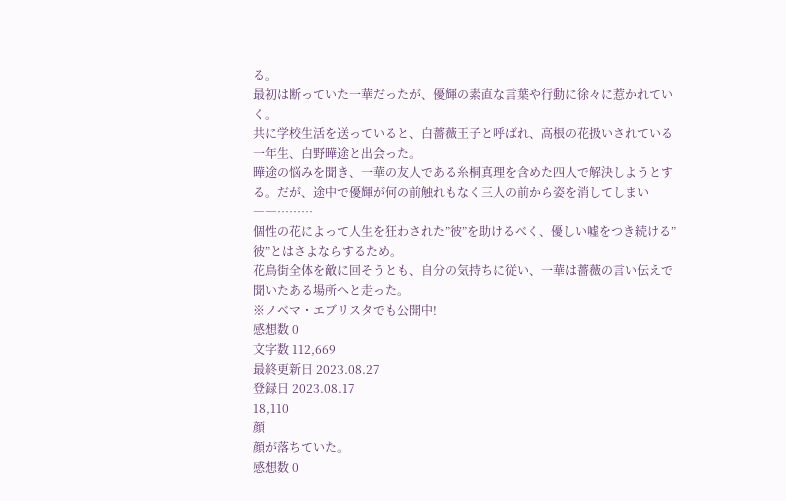る。
最初は断っていた一華だったが、優輝の素直な言葉や行動に徐々に惹かれていく。
共に学校生活を送っていると、白薔薇王子と呼ばれ、高根の花扱いされている一年生、白野曄途と出会った。
曄途の悩みを聞き、一華の友人である糸桐真理を含めた四人で解決しようとする。だが、途中で優輝が何の前触れもなく三人の前から姿を消してしまい――………
個性の花によって人生を狂わされた”彼”を助けるべく、優しい嘘をつき続ける”彼”とはさよならするため。
花鳥街全体を敵に回そうとも、自分の気持ちに従い、一華は薔薇の言い伝えで聞いたある場所へと走った。
※ノベマ・エブリスタでも公開中!
感想数 0
文字数 112,669
最終更新日 2023.08.27
登録日 2023.08.17
18,110
顔
顔が落ちていた。
感想数 0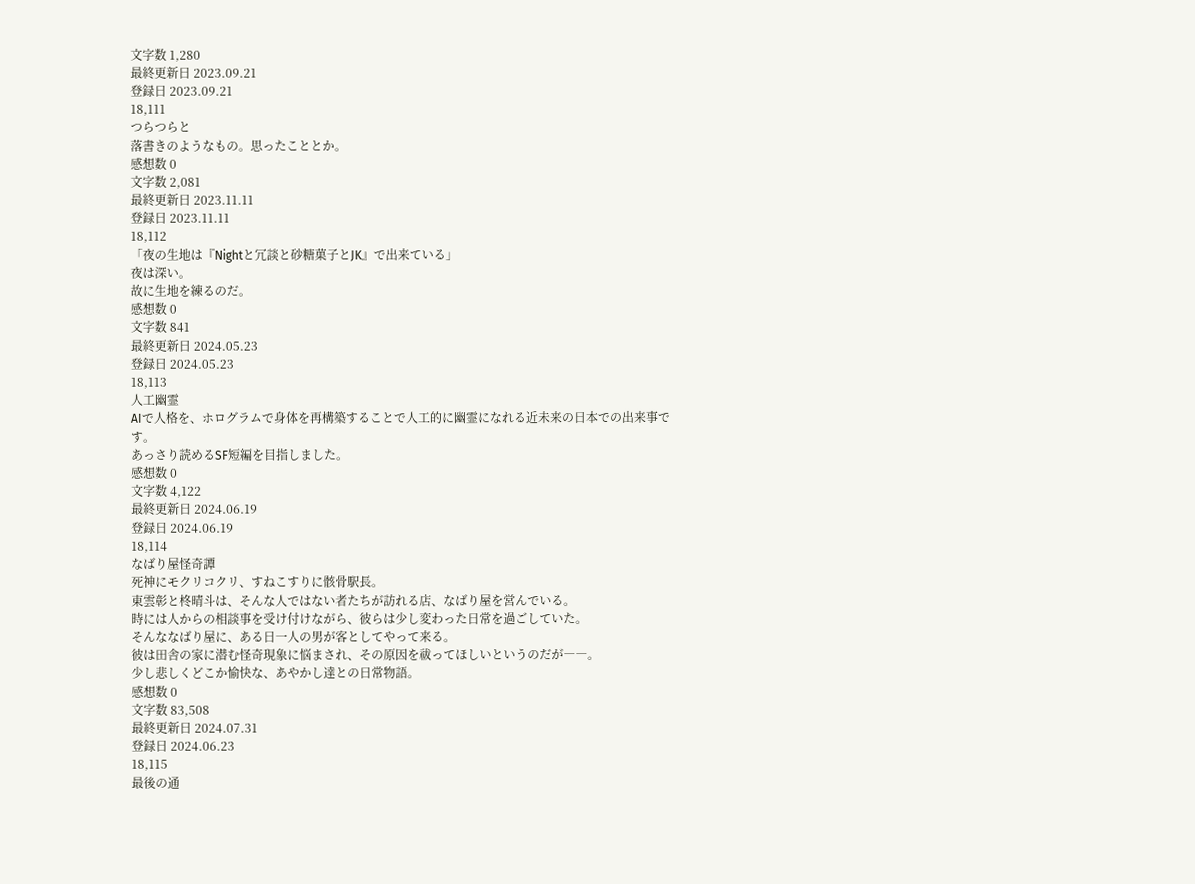文字数 1,280
最終更新日 2023.09.21
登録日 2023.09.21
18,111
つらつらと
落書きのようなもの。思ったこととか。
感想数 0
文字数 2,081
最終更新日 2023.11.11
登録日 2023.11.11
18,112
「夜の生地は『Nightと冗談と砂糖菓子とJK』で出来ている」
夜は深い。
故に生地を練るのだ。
感想数 0
文字数 841
最終更新日 2024.05.23
登録日 2024.05.23
18,113
人工幽霊
AIで人格を、ホログラムで身体を再構築することで人工的に幽霊になれる近未来の日本での出来事です。
あっさり読めるSF短編を目指しました。
感想数 0
文字数 4,122
最終更新日 2024.06.19
登録日 2024.06.19
18,114
なばり屋怪奇譚
死神にモクリコクリ、すねこすりに骸骨駅長。
東雲彰と柊晴斗は、そんな人ではない者たちが訪れる店、なばり屋を営んでいる。
時には人からの相談事を受け付けながら、彼らは少し変わった日常を過ごしていた。
そんななばり屋に、ある日一人の男が客としてやって来る。
彼は田舎の家に潜む怪奇現象に悩まされ、その原因を祓ってほしいというのだが――。
少し悲しくどこか愉快な、あやかし達との日常物語。
感想数 0
文字数 83,508
最終更新日 2024.07.31
登録日 2024.06.23
18,115
最後の通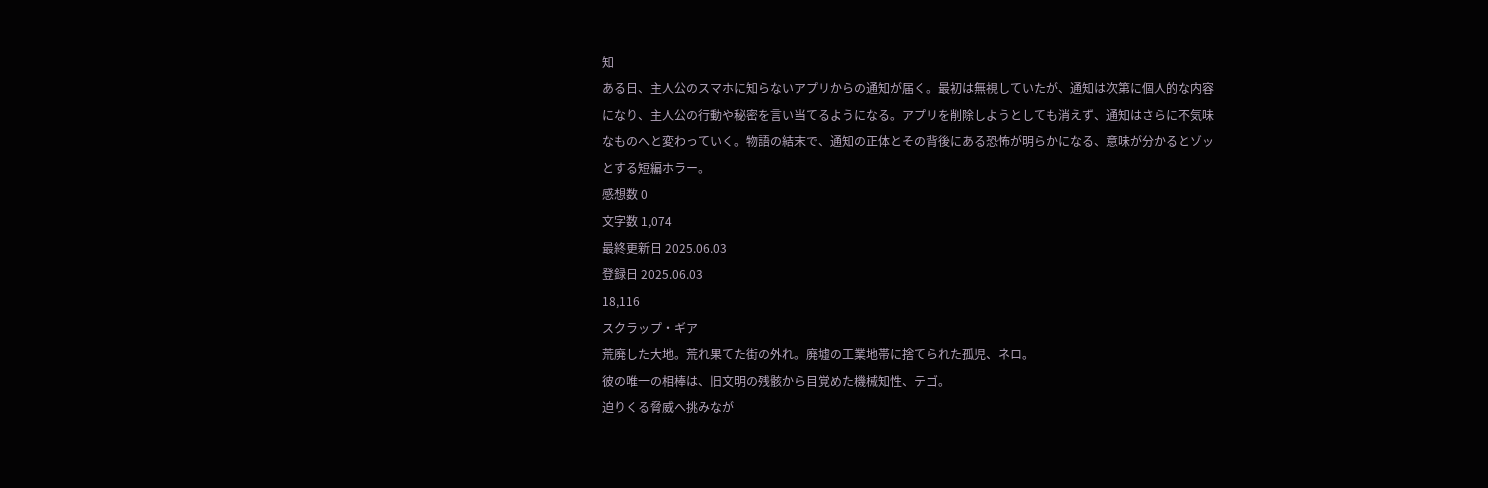知
ある日、主人公のスマホに知らないアプリからの通知が届く。最初は無視していたが、通知は次第に個人的な内容になり、主人公の行動や秘密を言い当てるようになる。アプリを削除しようとしても消えず、通知はさらに不気味なものへと変わっていく。物語の結末で、通知の正体とその背後にある恐怖が明らかになる、意味が分かるとゾッとする短編ホラー。
感想数 0
文字数 1,074
最終更新日 2025.06.03
登録日 2025.06.03
18,116
スクラップ・ギア
荒廃した大地。荒れ果てた街の外れ。廃墟の工業地帯に捨てられた孤児、ネロ。
彼の唯一の相棒は、旧文明の残骸から目覚めた機械知性、テゴ。
迫りくる脅威へ挑みなが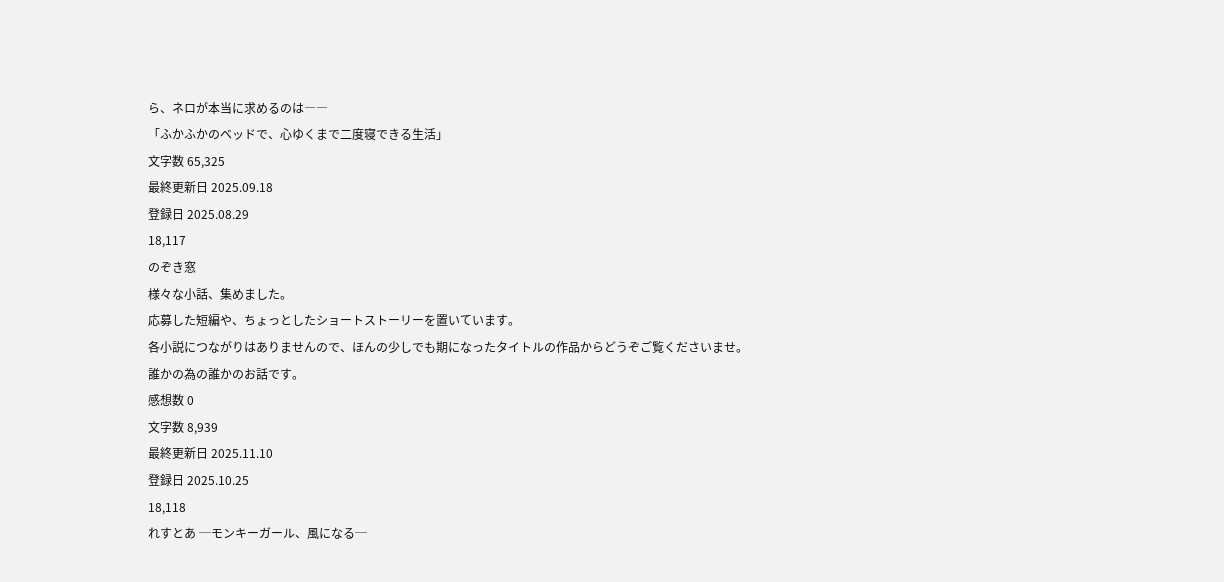ら、ネロが本当に求めるのは――
「ふかふかのベッドで、心ゆくまで二度寝できる生活」
文字数 65,325
最終更新日 2025.09.18
登録日 2025.08.29
18,117
のぞき窓
様々な小話、集めました。
応募した短編や、ちょっとしたショートストーリーを置いています。
各小説につながりはありませんので、ほんの少しでも期になったタイトルの作品からどうぞご覧くださいませ。
誰かの為の誰かのお話です。
感想数 0
文字数 8,939
最終更新日 2025.11.10
登録日 2025.10.25
18,118
れすとあ ─モンキーガール、風になる─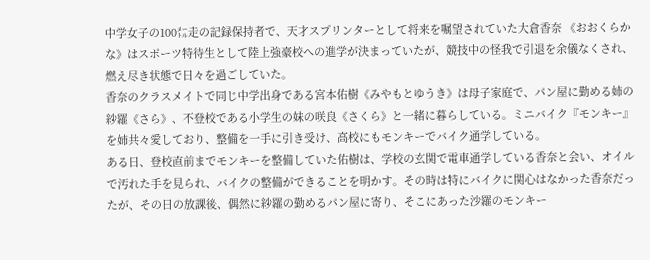中学女子の100㍍走の記録保持者で、天才スプリンターとして将来を嘱望されていた大倉香奈 《おおくらかな》はスポーツ特待生として陸上強豪校への進学が決まっていたが、競技中の怪我で引退を余儀なくされ、燃え尽き状態で日々を過ごしていた。
香奈のクラスメイトで同じ中学出身である宮本佑樹《みやもとゆうき》は母子家庭で、パン屋に勤める姉の紗羅《さら》、不登校である小学生の妹の咲良《さくら》と一緒に暮らしている。ミニバイク『モンキー』を姉共々愛しており、整備を一手に引き受け、高校にもモンキーでバイク通学している。
ある日、登校直前までモンキーを整備していた佑樹は、学校の玄関で電車通学している香奈と会い、オイルで汚れた手を見られ、バイクの整備ができることを明かす。その時は特にバイクに関心はなかった香奈だったが、その日の放課後、偶然に紗羅の勤めるパン屋に寄り、そこにあった沙羅のモンキー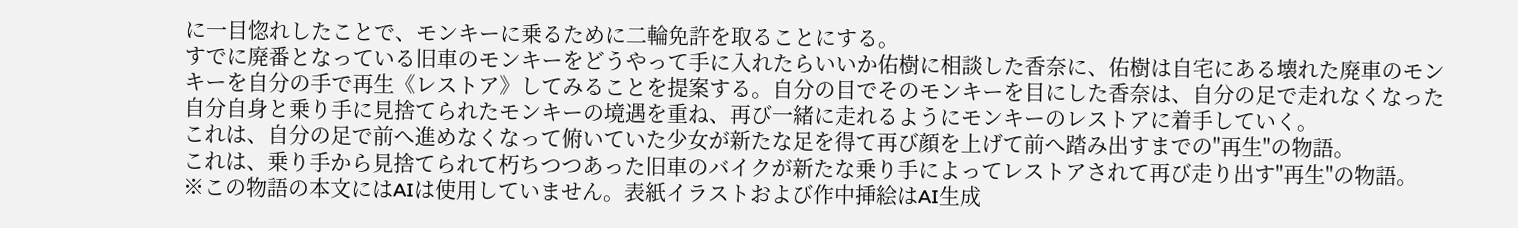に一目惚れしたことで、モンキーに乗るために二輪免許を取ることにする。
すでに廃番となっている旧車のモンキーをどうやって手に入れたらいいか佑樹に相談した香奈に、佑樹は自宅にある壊れた廃車のモンキーを自分の手で再生《レストア》してみることを提案する。自分の目でそのモンキーを目にした香奈は、自分の足で走れなくなった自分自身と乗り手に見捨てられたモンキーの境遇を重ね、再び一緒に走れるようにモンキーのレストアに着手していく。
これは、自分の足で前へ進めなくなって俯いていた少女が新たな足を得て再び顔を上げて前へ踏み出すまでの"再生"の物語。
これは、乗り手から見捨てられて朽ちつつあった旧車のバイクが新たな乗り手によってレストアされて再び走り出す"再生"の物語。
※この物語の本文にはAIは使用していません。表紙イラストおよび作中挿絵はAI生成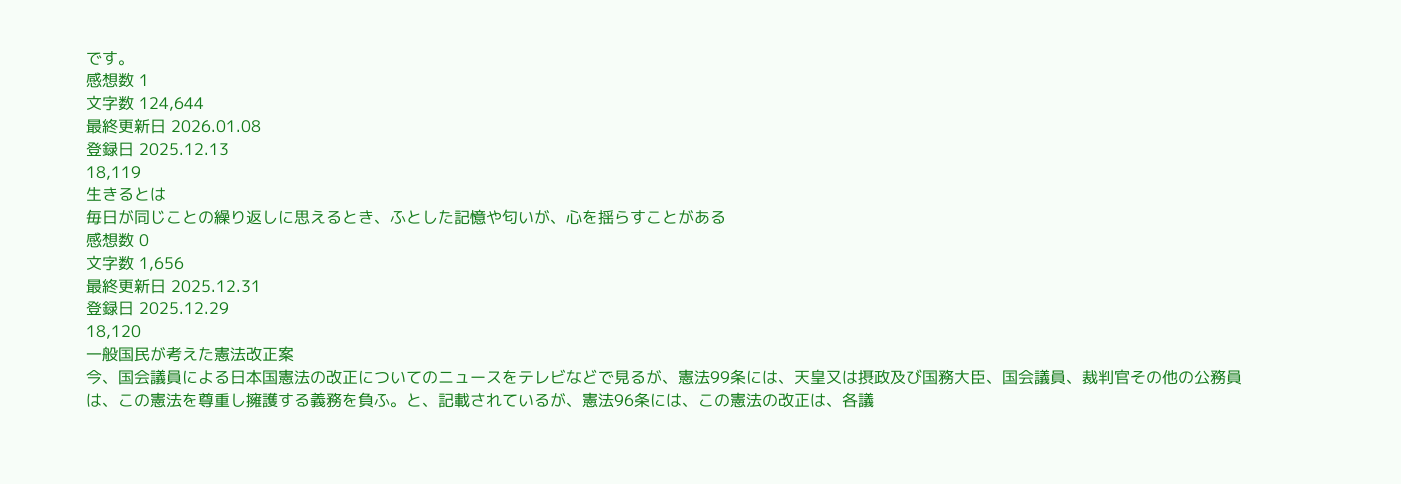です。
感想数 1
文字数 124,644
最終更新日 2026.01.08
登録日 2025.12.13
18,119
生きるとは
毎日が同じことの繰り返しに思えるとき、ふとした記憶や匂いが、心を揺らすことがある
感想数 0
文字数 1,656
最終更新日 2025.12.31
登録日 2025.12.29
18,120
一般国民が考えた憲法改正案
今、国会議員による日本国憲法の改正についてのニュースをテレビなどで見るが、憲法99条には、天皇又は摂政及び国務大臣、国会議員、裁判官その他の公務員は、この憲法を尊重し擁護する義務を負ふ。と、記載されているが、憲法96条には、この憲法の改正は、各議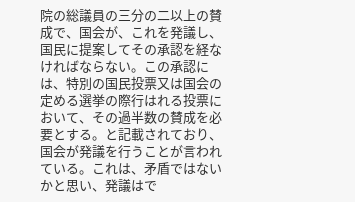院の総議員の三分の二以上の賛成で、国会が、これを発議し、国民に提案してその承認を経なければならない。この承認には、特別の国民投票又は国会の定める選挙の際行はれる投票において、その過半数の賛成を必要とする。と記載されており、国会が発議を行うことが言われている。これは、矛盾ではないかと思い、発議はで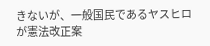きないが、一般国民であるヤスヒロが憲法改正案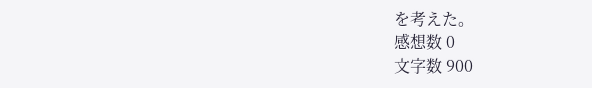を考えた。
感想数 0
文字数 900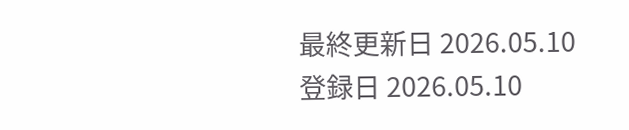最終更新日 2026.05.10
登録日 2026.05.10